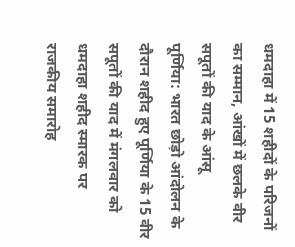धमदाहा में 15 शहीदों के परिजनों का सम्मान, आंखों में छलके वीर सपूतों की याद के आंसू
पूर्णिया: भारत छोड़ो आंदोलन के दौरान शहीद हुए पूर्णिया के 15 वीर सपूतों की याद में मंगलवार को धमदाहा शहीद स्मारक पर राजकीय समारोह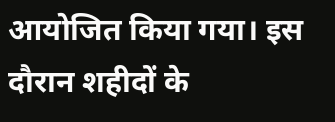आयोजित किया गया। इस दौरान शहीदों के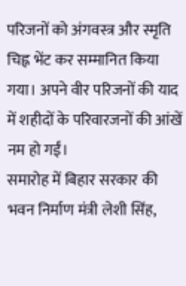परिजनों को अंगवस्त्र और स्मृति चिह्न भेंट कर सम्मानित किया गया। अपने वीर परिजनों की याद में शहीदों के परिवारजनों की आंखें नम हो गईं।
समारोह में बिहार सरकार की भवन निर्माण मंत्री लेशी सिंह,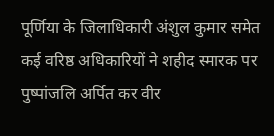पूर्णिया के जिलाधिकारी अंशुल कुमार समेत कई वरिष्ठ अधिकारियों ने शहीद स्मारक पर पुष्पांजलि अर्पित कर वीर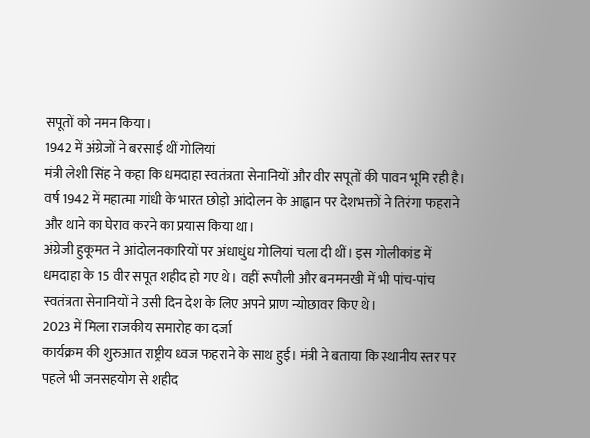सपूतों को नमन किया।
1942 में अंग्रेजों ने बरसाई थीं गोलियां
मंत्री लेशी सिंह ने कहा कि धमदाहा स्वतंत्रता सेनानियों और वीर सपूतों की पावन भूमि रही है। वर्ष 1942 में महात्मा गांधी के भारत छोड़ो आंदोलन के आह्वान पर देशभक्तों ने तिरंगा फहराने और थाने का घेराव करने का प्रयास किया था।
अंग्रेजी हुकूमत ने आंदोलनकारियों पर अंधाधुंध गोलियां चला दी थीं। इस गोलीकांड में धमदाहा के 15 वीर सपूत शहीद हो गए थे। वहीं रूपौली और बनमनखी में भी पांच-पांच स्वतंत्रता सेनानियों ने उसी दिन देश के लिए अपने प्राण न्योछावर किए थे।
2023 में मिला राजकीय समारोह का दर्जा
कार्यक्रम की शुरुआत राष्ट्रीय ध्वज फहराने के साथ हुई। मंत्री ने बताया कि स्थानीय स्तर पर पहले भी जनसहयोग से शहीद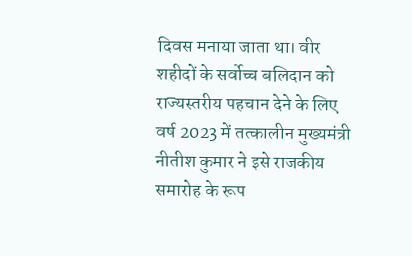दिवस मनाया जाता था। वीर शहीदों के सर्वोच्च बलिदान को राज्यस्तरीय पहचान देने के लिए वर्ष 2023 में तत्कालीन मुख्यमंत्री नीतीश कुमार ने इसे राजकीय समारोह के रूप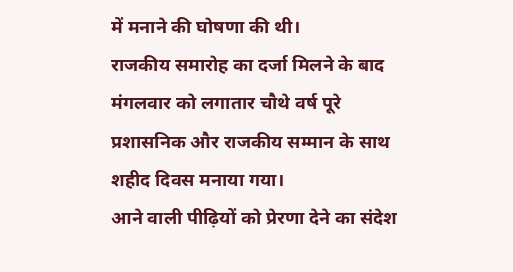में मनाने की घोषणा की थी।
राजकीय समारोह का दर्जा मिलने के बाद मंगलवार को लगातार चौथे वर्ष पूरे प्रशासनिक और राजकीय सम्मान के साथ शहीद दिवस मनाया गया।
आने वाली पीढ़ियों को प्रेरणा देने का संदेश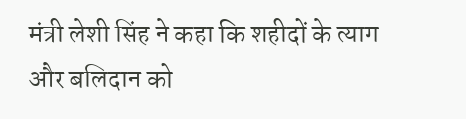मंत्री लेशी सिंह ने कहा कि शहीदों के त्याग और बलिदान को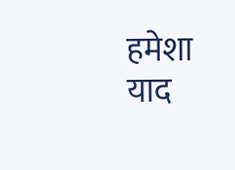हमेशा याद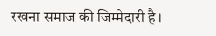रखना समाज की जिम्मेदारी है।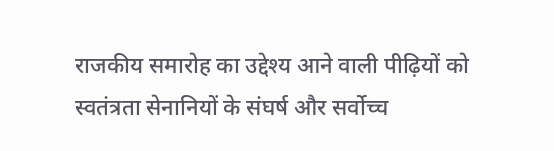राजकीय समारोह का उद्देश्य आने वाली पीढ़ियों को स्वतंत्रता सेनानियों के संघर्ष और सर्वोच्च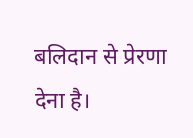बलिदान से प्रेरणा देना है।